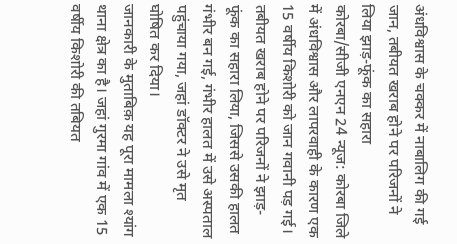अंधविश्वास के चक्कर में नाबालिग की गई जान, तबीयत खराब होने पर परिजनों ने लिया झाड़-फूंक का सहारा
कोरबा/सीजी एनएन 24 न्यूज: कोरबा जिले में अंधविश्वास और लापरवाही के कारण एक 15 वर्षीय किशोरी को जान गवानी पड़ गई। तबीयत खराब होने पर परिजनों ने झाड़-फूंक का सहारा लिया, जिससे उसकी हालत गंभीर बन गई, गंभीर हालत में उसे अस्पताल पहुंचाया गया, जहां डॉक्टर ने उसे मृत घोषित कर दिया।
जानकारी के मुताबिक़ यह पूरा मामला श्यांग थाना क्षेत्र का है। जहां गुरमा गांव में एक 15 वर्षीय किशोरी की तबियत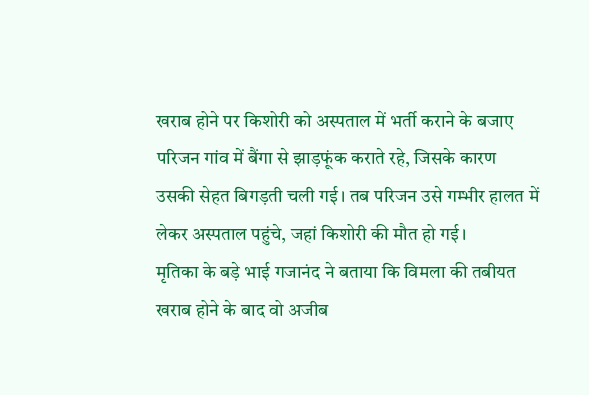खराब होने पर किशोरी को अस्पताल में भर्ती कराने के बजाए परिजन गांव में बैंगा से झाड़फूंक कराते रहे, जिसके कारण उसकी सेहत बिगड़ती चली गई। तब परिजन उसे गम्भीर हालत में लेकर अस्पताल पहुंचे, जहां किशोरी की मौत हो गई।
मृतिका के बड़े भाई गजानंद ने बताया कि विमला की तबीयत खराब होने के बाद वो अजीब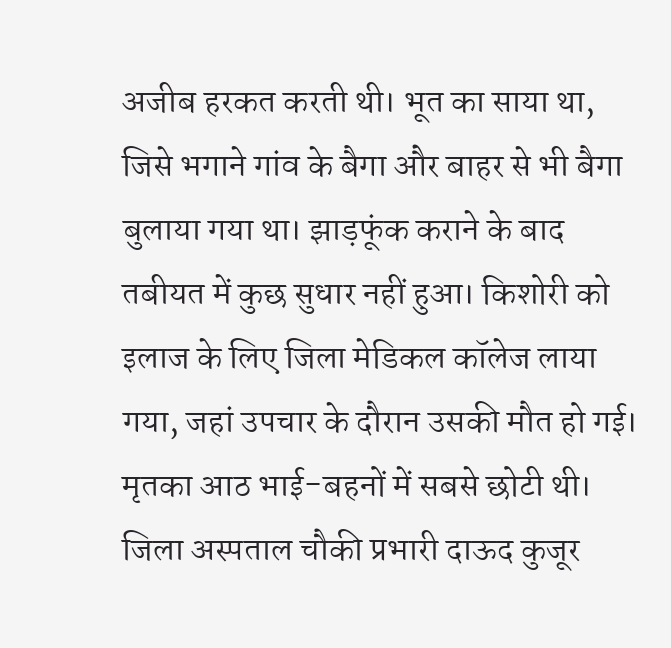अजीब हरकत करती थी। भूत का साया था, जिसे भगाने गांव के बैगा और बाहर से भी बैगा बुलाया गया था। झाड़फूंक कराने के बाद तबीयत में कुछ सुधार नहीं हुआ। किशोरी को इलाज के लिए जिला मेडिकल कॉलेज लाया गया, जहां उपचार के दौरान उसकी मौत हो गई। मृतका आठ भाई-बहनों में सबसे छोटी थी। जिला अस्पताल चौकी प्रभारी दाऊद कुजूर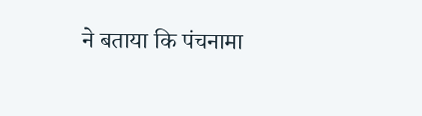ने बताया कि पंचनामा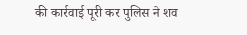की कार्रवाई पूरी कर पुलिस ने शव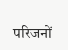परिजनों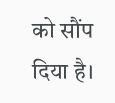को सौंप दिया है।